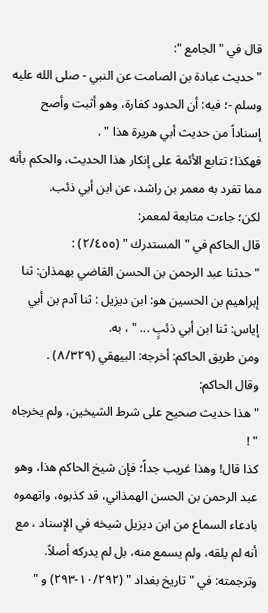قال في " الجامع ":
" حديث عبادة بن الصامت عن النبي - صلى الله عليه وسلم -؛ فيه: أن الحدود كفارة، وهو أثبت وأصح إسناداً من حديث أبي هريرة هذا " .
فهكذا؛ تتابع الأئمة على إنكار هذا الحديث، والحكم بأنه مما تفرد به معمر بن راشد، عن ابن أبي ذئب.
لكن؛ جاءت متابعة لمعمر:
قال الحاكم في " المستدرك " (٢/٤٥٥) :
" حدثنا عبد الرحمن بن الحسن القاضي بهمذان: ثنا إبراهيم بن الحسين هو: ابن ديزيل : ثنا آدم بن أبي إياس: ثنا ابن أبي ذئبٍ ... " ، به.
ومن طريق الحاكم: أخرجه: البيهقي (٨/٣٢٩) .
وقال الحاكم:
" هذا حديث صحيح على شرط الشيخين، ولم يخرجاه " !
كذا قال! وهذا غريب جداً؛ فإن شيخ الحاكم هذا، وهو عبد الرحمن بن الحسن الهمذاني، قد كذبوه، واتهموه بادعاء السماع من ابن ديزيل شيخه في الإسناد ، مع أنه لم يلقه، ولم يسمع منه، بل لم يدركه أصلاً.
وترجمته: في " تاريخ بغداد " (١٠/٢٩٢-٢٩٣) و "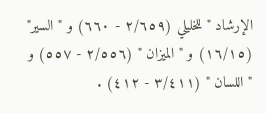الإرشاد " للخليلي (٢/٦٥٩ - ٦٦٠) و " السير" (١٦/١٥) و " الميزان " (٢/٥٥٦ - ٥٥٧) و " اللسان " (٣/٤١١ - ٤١٢) .